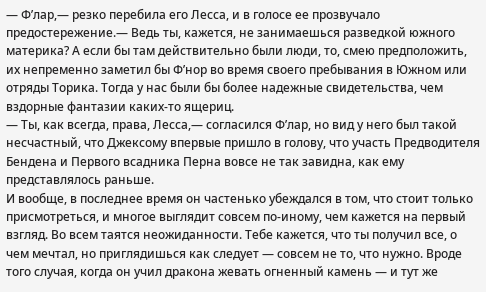— Ф’лар,— резко перебила его Лесса, и в голосе ее прозвучало предостережение.— Ведь ты, кажется, не занимаешься разведкой южного материка? А если бы там действительно были люди, то, смею предположить, их непременно заметил бы Ф’нор во время своего пребывания в Южном или отряды Торика. Тогда у нас были бы более надежные свидетельства, чем вздорные фантазии каких-то ящериц.
— Ты, как всегда, права, Лесса,— согласился Ф’лар, но вид у него был такой несчастный, что Джексому впервые пришло в голову, что участь Предводителя Бендена и Первого всадника Перна вовсе не так завидна, как ему представлялось раньше.
И вообще, в последнее время он частенько убеждался в том, что стоит только присмотреться, и многое выглядит совсем по-иному, чем кажется на первый взгляд. Во всем таятся неожиданности. Тебе кажется, что ты получил все, о чем мечтал, но приглядишься как следует — совсем не то, что нужно. Вроде того случая, когда он учил дракона жевать огненный камень — и тут же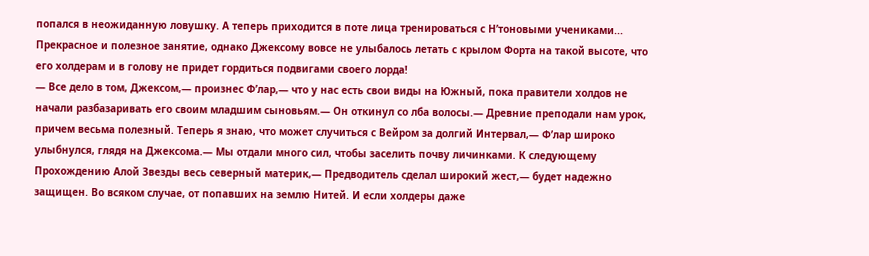попался в неожиданную ловушку. А теперь приходится в поте лица тренироваться с Н’тоновыми учениками... Прекрасное и полезное занятие, однако Джексому вовсе не улыбалось летать с крылом Форта на такой высоте, что его холдерам и в голову не придет гордиться подвигами своего лорда!
— Все дело в том, Джексом,— произнес Ф’лар,— что у нас есть свои виды на Южный, пока правители холдов не начали разбазаривать его своим младшим сыновьям.— Он откинул со лба волосы.— Древние преподали нам урок, причем весьма полезный. Теперь я знаю, что может случиться с Вейром за долгий Интервал,— Ф’лар широко улыбнулся, глядя на Джексома.— Мы отдали много сил, чтобы заселить почву личинками. К следующему Прохождению Алой Звезды весь северный материк,— Предводитель сделал широкий жест,— будет надежно защищен. Во всяком случае, от попавших на землю Нитей. И если холдеры даже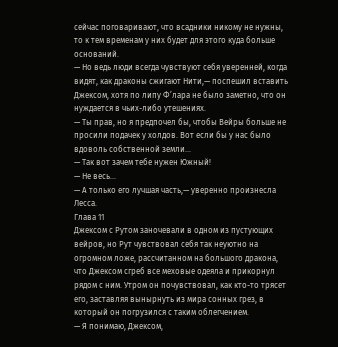сейчас поговаривают, что всадники никому не нужны, то к тем временам у них будет для этого куда больше оснований.
— Но ведь люди всегда чувствуют себя уверенней, когда видят, как драконы сжигают Нити,— поспешил вставить Джексом, хотя по липу Ф’лара не было заметно, что он нуждается в чьих-либо утешениях.
— Ты прав, но я предпочел бы, чтобы Вейры больше не просили подачек у холдов. Вот если бы у нас было вдоволь собственной земли...
— Так вот зачем тебе нужен Южный!
— Не весь...
— А только его лучшая часть,— уверенно произнесла Лесса.
Глава 11
Джексом с Рутом заночевали в одном из пустующих вейров, но Рут чувствовал себя так неуютно на огромном ложе, рассчитанном на большого дракона, что Джексом сгреб все меховые одеяла и прикорнул рядом с ним. Утром он почувствовал, как кто-то трясет его, заставляя вынырнуть из мира сонных грез, в который он погрузился с таким облегчением.
— Я понимаю, Джексом,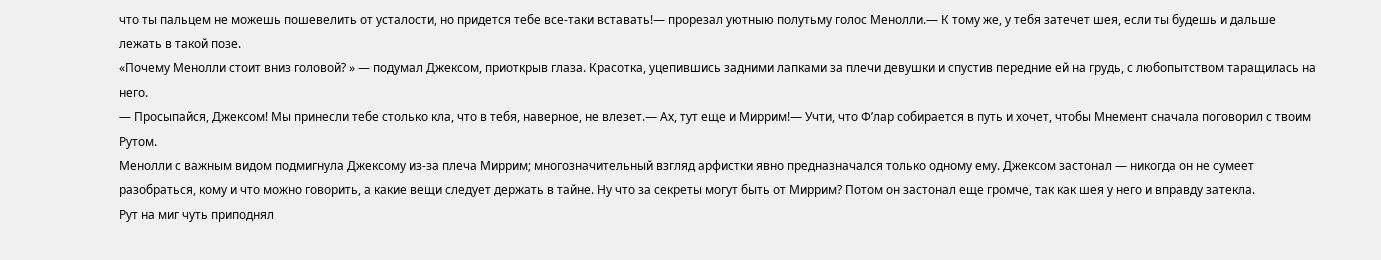что ты пальцем не можешь пошевелить от усталости, но придется тебе все-таки вставать!— прорезал уютныю полутьму голос Менолли.— К тому же, у тебя затечет шея, если ты будешь и дальше лежать в такой позе.
«Почему Менолли стоит вниз головой? » — подумал Джексом, приоткрыв глаза. Красотка, уцепившись задними лапками за плечи девушки и спустив передние ей на грудь, с любопытством таращилась на него.
— Просыпайся, Джексом! Мы принесли тебе столько кла, что в тебя, наверное, не влезет.— Ах, тут еще и Миррим!— Учти, что Ф’лар собирается в путь и хочет, чтобы Мнемент сначала поговорил с твоим Рутом.
Менолли с важным видом подмигнула Джексому из-за плеча Миррим; многозначительный взгляд арфистки явно предназначался только одному ему. Джексом застонал — никогда он не сумеет разобраться, кому и что можно говорить, а какие вещи следует держать в тайне. Ну что за секреты могут быть от Миррим? Потом он застонал еще громче, так как шея у него и вправду затекла.
Рут на миг чуть приподнял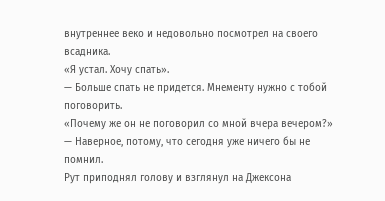внутреннее веко и недовольно посмотрел на своего всадника.
«Я устал. Хочу спать».
— Больше спать не придется. Мнементу нужно с тобой поговорить.
«Почему же он не поговорил со мной вчера вечером?»
— Наверное, потому, что сегодня уже ничего бы не помнил.
Рут приподнял голову и взглянул на Джексона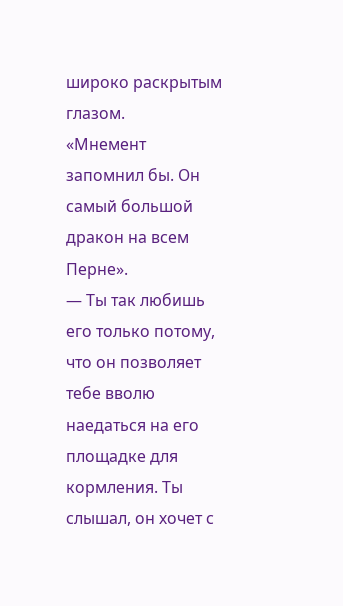широко раскрытым глазом.
«Мнемент запомнил бы. Он самый большой дракон на всем Перне».
— Ты так любишь его только потому, что он позволяет тебе вволю наедаться на его площадке для кормления. Ты слышал, он хочет с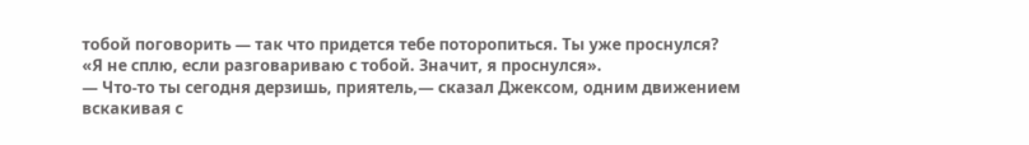тобой поговорить — так что придется тебе поторопиться. Ты уже проснулся?
«Я не сплю, если разговариваю с тобой. Значит, я проснулся».
— Что-то ты сегодня дерзишь, приятель,— сказал Джексом, одним движением вскакивая с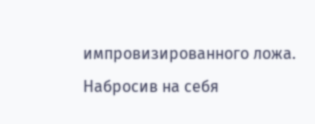импровизированного ложа. Набросив на себя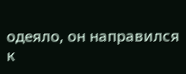одеяло, он направился к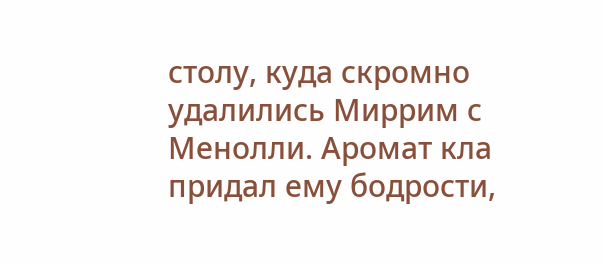столу, куда скромно удалились Миррим с Менолли. Аромат кла придал ему бодрости,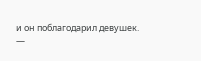и он поблагодарил девушек.
—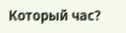Который час?